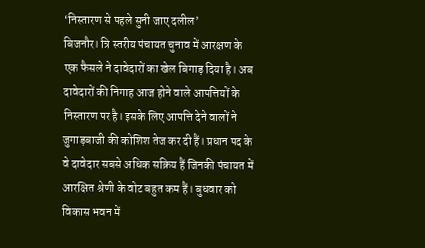‘निस्तारण से पहले सुनी जाए दलील’
बिजनौर। त्रि स्तरीय पंचायत चुनाव में आरक्षण के एक फैसले ने दावेदारों का खेल बिगाड़ दिया है। अब दावेदारों की निगाह आज होने वाले आपत्तियों के निस्तारण पर है। इसके लिए आपत्ति देने वालों ने जुगाड़बाजी की कोशिश तेज कर दी हैं। प्रधान पद के वे दावेदार सबसे अधिक सक्रिय हैं जिनकी पंचायत में आरक्षित श्रेणी के वोट बहुत कम हैं। बुधवार को विकास भवन में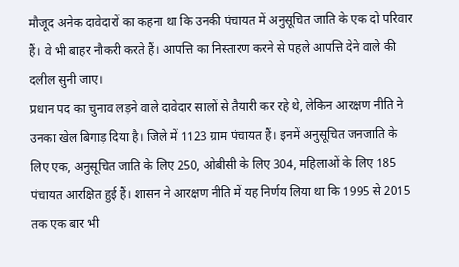मौजूद अनेक दावेदारों का कहना था कि उनकी पंचायत में अनुसूचित जाति के एक दो परिवार हैं। वे भी बाहर नौकरी करते हैं। आपत्ति का निस्तारण करने से पहले आपत्ति देने वाले की दलील सुनी जाए।
प्रधान पद का चुनाव लड़ने वाले दावेदार सालों से तैयारी कर रहे थे, लेकिन आरक्षण नीति ने उनका खेल बिगाड़ दिया है। जिले में 1123 ग्राम पंचायत हैं। इनमें अनुसूचित जनजाति के लिए एक, अनुसूचित जाति के लिए 250, ओबीसी के लिए 304, महिलाओं के लिए 185 पंचायत आरक्षित हुई हैं। शासन ने आरक्षण नीति में यह निर्णय लिया था कि 1995 से 2015 तक एक बार भी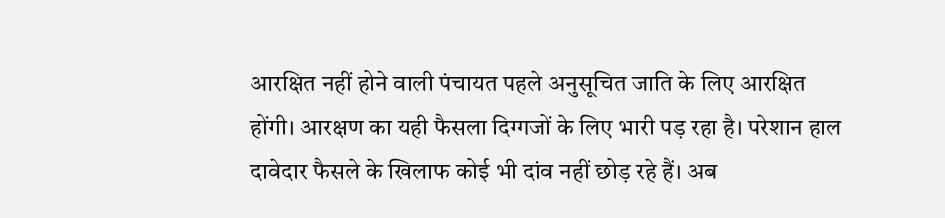आरक्षित नहीं होने वाली पंचायत पहले अनुसूचित जाति के लिए आरक्षित होंगी। आरक्षण का यही फैसला दिग्गजों के लिए भारी पड़ रहा है। परेशान हाल दावेदार फैसले के खिलाफ कोई भी दांव नहीं छोड़ रहे हैं। अब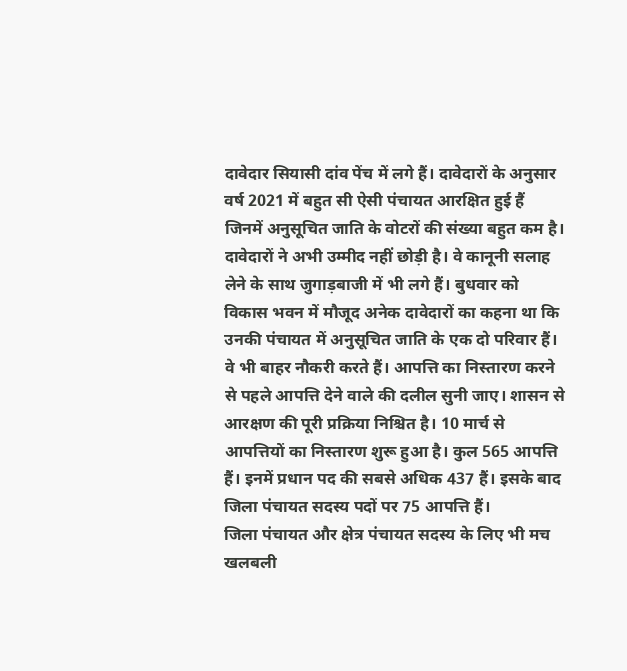दावेदार सियासी दांव पेंच में लगे हैं। दावेदारों के अनुसार वर्ष 2021 में बहुत सी ऐसी पंचायत आरक्षित हुई हैं जिनमें अनुसूचित जाति के वोटरों की संख्या बहुत कम है।
दावेदारों ने अभी उम्मीद नहीं छोड़ी है। वे कानूनी सलाह लेने के साथ जुगाड़बाजी में भी लगे हैं। बुधवार को विकास भवन में मौजूद अनेक दावेदारों का कहना था कि उनकी पंचायत में अनुसूचित जाति के एक दो परिवार हैं। वे भी बाहर नौकरी करते हैं। आपत्ति का निस्तारण करने से पहले आपत्ति देने वाले की दलील सुनी जाए। शासन से आरक्षण की पूरी प्रक्रिया निश्चित है। 10 मार्च से आपत्तियों का निस्तारण शुरू हुआ है। कुल 565 आपत्ति हैं। इनमें प्रधान पद की सबसे अधिक 437 हैं। इसके बाद जिला पंचायत सदस्य पदों पर 75 आपत्ति हैं।
जिला पंचायत और क्षेत्र पंचायत सदस्य के लिए भी मच खलबली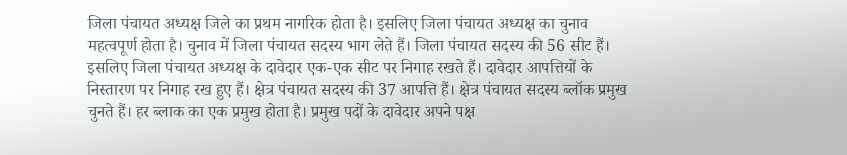जिला पंचायत अध्यक्ष जिले का प्रथम नागरिक होता है। इसलिए जिला पंचायत अध्यक्ष का चुनाव महत्वपूर्ण होता है। चुनाव में जिला पंचायत सदस्य भाग लेते हैं। जिला पंचायत सदस्य की 56 सीट हैं। इसलिए जिला पंचायत अध्यक्ष के दावेदार एक-एक सीट पर निगाह रखते हैं। दावेदार आपत्तियों के निस्तारण पर निगाह रख हुए हैं। क्षेत्र पंचायत सदस्य की 37 आपत्ति हैं। क्षेत्र पंचायत सदस्य ब्लॉक प्रमुख चुनते हैं। हर ब्लाक का एक प्रमुख होता है। प्रमुख पदों के दावेदार अपने पक्ष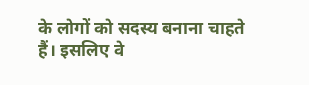के लोगों को सदस्य बनाना चाहते हैं। इसलिए वे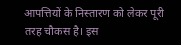आपत्तियों के निस्तारण को लेकर पूरी तरह चौकस है। इस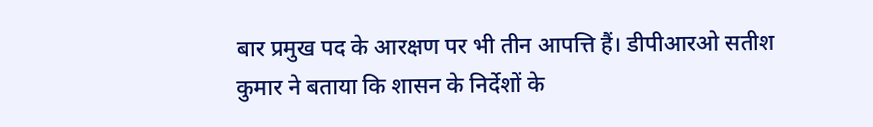बार प्रमुख पद के आरक्षण पर भी तीन आपत्ति हैं। डीपीआरओ सतीश कुमार ने बताया कि शासन के निर्देशों के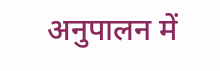अनुपालन में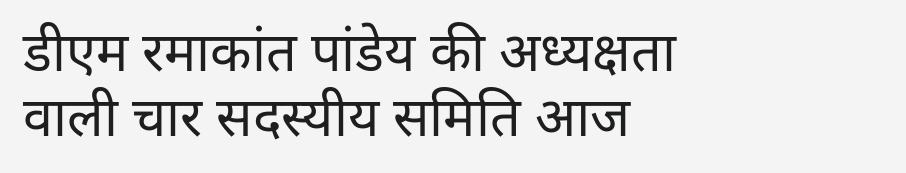डीएम रमाकांत पांडेय की अध्यक्षता वाली चार सदस्यीय समिति आज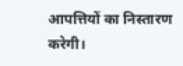आपत्तियों का निस्तारण करेगी।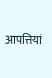आपत्तियां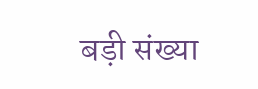बड़ी संख्या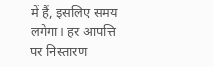में हैं, इसलिए समय लगेगा। हर आपत्ति पर निस्तारण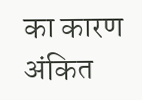का कारण अंकित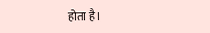होता है।